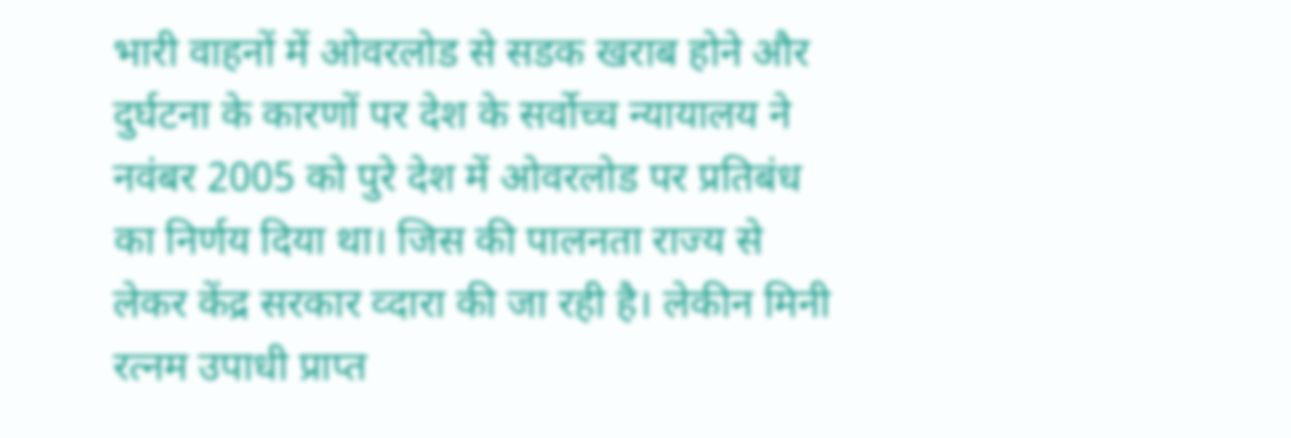भारी वाहनों में ओवरलोड से सडक खराब होने और दुर्घटना के कारणों पर देश के सर्वोच्च न्यायालय ने नवंबर 2005 को पुरे देश में ओवरलोड पर प्रतिबंध का निर्णय दिया था। जिस की पालनता राज्य से लेकर केंद्र सरकार व्दारा की जा रही है। लेकीन मिनी रत्नम उपाधी प्राप्त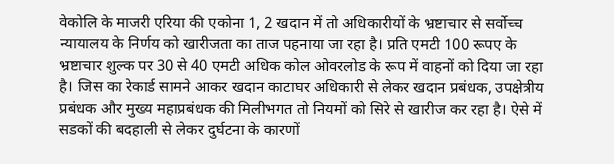वेकोलि के माजरी एरिया की एकोना 1, 2 खदान में तो अधिकारीयों के भ्रष्टाचार से सर्वोच्च न्यायालय के निर्णय को खारीजता का ताज पहनाया जा रहा है। प्रति एमटी 100 रूपए के भ्रष्टाचार शुल्क पर 30 से 40 एमटी अधिक कोल ओवरलोड के रूप में वाहनों को दिया जा रहा है। जिस का रेकार्ड सामने आकर खदान काटाघर अधिकारी से लेकर खदान प्रबंधक, उपक्षेत्रीय प्रबंधक और मुख्य महाप्रबंधक की मिलीभगत तो नियमों को सिरे से खारीज कर रहा है। ऐसे में सडकों की बदहाली से लेकर दुर्घटना के कारणों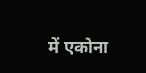में एकोना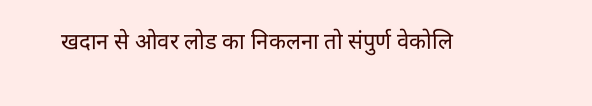खदान से ओवर लोड का निकलना तो संपुर्ण वेकोलि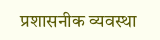प्रशासनीक व्यवस्था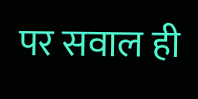पर सवाल ही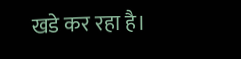खडे कर रहा है।